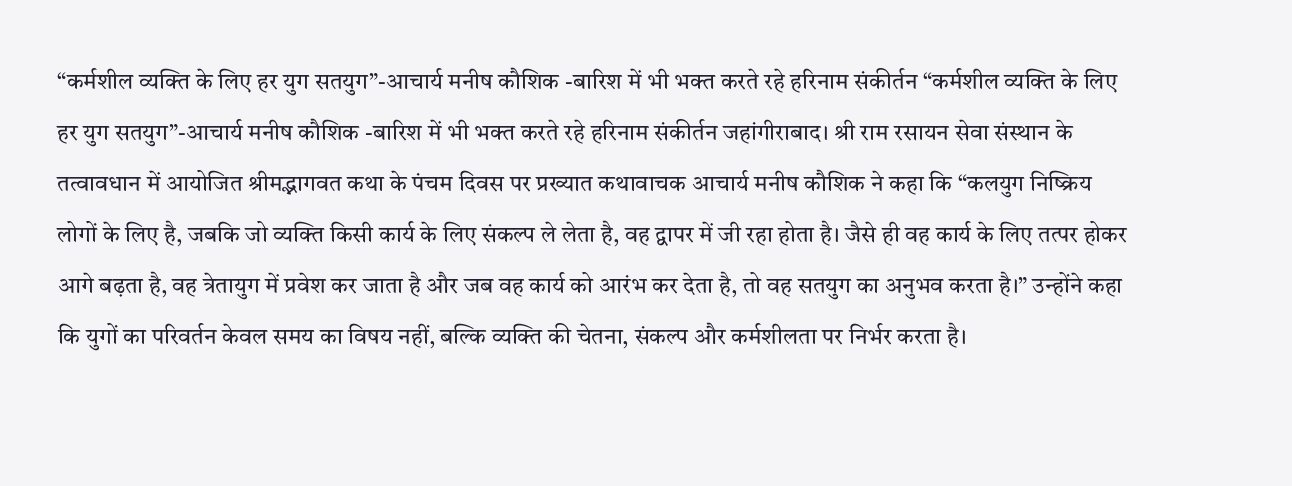“कर्मशील व्यक्ति के लिए हर युग सतयुग”-आचार्य मनीष कौशिक -बारिश में भी भक्त करते रहे हरिनाम संकीर्तन “कर्मशील व्यक्ति के लिए हर युग सतयुग”-आचार्य मनीष कौशिक -बारिश में भी भक्त करते रहे हरिनाम संकीर्तन जहांगीराबाद। श्री राम रसायन सेवा संस्थान के तत्वावधान में आयोजित श्रीमद्भागवत कथा के पंचम दिवस पर प्रख्यात कथावाचक आचार्य मनीष कौशिक ने कहा कि “कलयुग निष्क्रिय लोगों के लिए है, जबकि जो व्यक्ति किसी कार्य के लिए संकल्प ले लेता है, वह द्वापर में जी रहा होता है। जैसे ही वह कार्य के लिए तत्पर होकर आगे बढ़ता है, वह त्रेतायुग में प्रवेश कर जाता है और जब वह कार्य को आरंभ कर देता है, तो वह सतयुग का अनुभव करता है।” उन्होंने कहा कि युगों का परिवर्तन केवल समय का विषय नहीं, बल्कि व्यक्ति की चेतना, संकल्प और कर्मशीलता पर निर्भर करता है।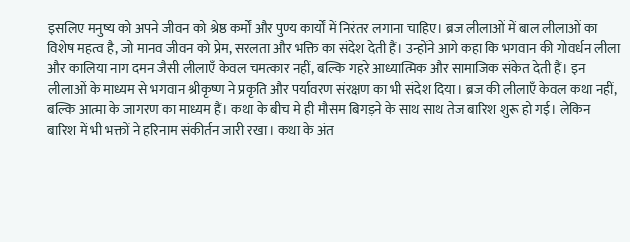इसलिए मनुष्य को अपने जीवन को श्रेष्ठ कर्मों और पुण्य कार्यों में निरंतर लगाना चाहिए। ब्रज लीलाओं में बाल लीलाओं का विशेष महत्व है, जो मानव जीवन को प्रेम, सरलता और भक्ति का संदेश देती हैं। उन्होंने आगे कहा कि भगवान की गोवर्धन लीला और कालिया नाग दमन जैसी लीलाएँ केवल चमत्कार नहीं, बल्कि गहरे आध्यात्मिक और सामाजिक संकेत देती हैं। इन लीलाओं के माध्यम से भगवान श्रीकृष्ण ने प्रकृति और पर्यावरण संरक्षण का भी संदेश दिया। ब्रज की लीलाएँ केवल कथा नहीं, बल्कि आत्मा के जागरण का माध्यम हैं। कथा के बीच मे ही मौसम बिगड़ने के साथ साथ तेज बारिश शुरू हो गई। लेकिन बारिश में भी भक्तों ने हरिनाम संकीर्तन जारी रखा। कथा के अंत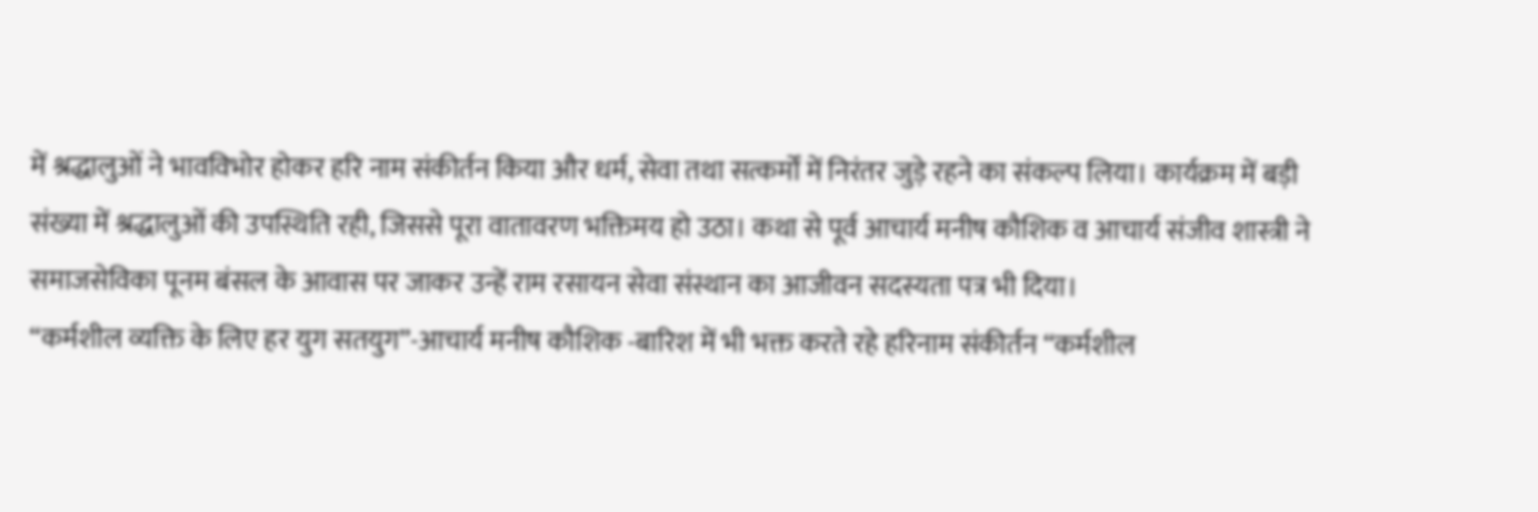में श्रद्धालुओं ने भावविभोर होकर हरि नाम संकीर्तन किया और धर्म, सेवा तथा सत्कर्मों में निरंतर जुड़े रहने का संकल्प लिया। कार्यक्रम में बड़ी संख्या में श्रद्धालुओं की उपस्थिति रही, जिससे पूरा वातावरण भक्तिमय हो उठा। कथा से पूर्व आचार्य मनीष कौशिक व आचार्य संजीव शास्त्री ने समाजसेविका पूनम बंसल के आवास पर जाकर उन्हें राम रसायन सेवा संस्थान का आजीवन सदस्यता पत्र भी दिया।
“कर्मशील व्यक्ति के लिए हर युग सतयुग”-आचार्य मनीष कौशिक -बारिश में भी भक्त करते रहे हरिनाम संकीर्तन “कर्मशील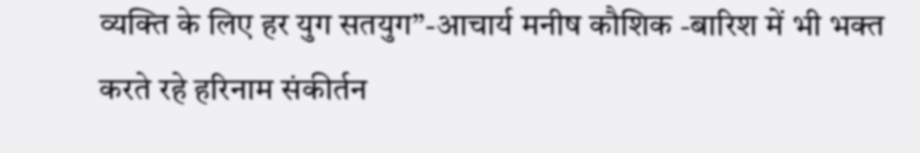व्यक्ति के लिए हर युग सतयुग”-आचार्य मनीष कौशिक -बारिश में भी भक्त करते रहे हरिनाम संकीर्तन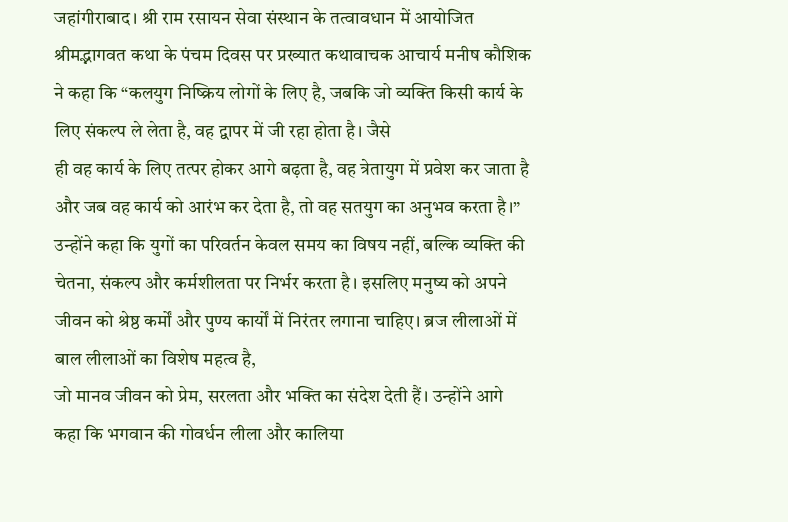जहांगीराबाद। श्री राम रसायन सेवा संस्थान के तत्वावधान में आयोजित श्रीमद्भागवत कथा के पंचम दिवस पर प्रख्यात कथावाचक आचार्य मनीष कौशिक ने कहा कि “कलयुग निष्क्रिय लोगों के लिए है, जबकि जो व्यक्ति किसी कार्य के लिए संकल्प ले लेता है, वह द्वापर में जी रहा होता है। जैसे
ही वह कार्य के लिए तत्पर होकर आगे बढ़ता है, वह त्रेतायुग में प्रवेश कर जाता है और जब वह कार्य को आरंभ कर देता है, तो वह सतयुग का अनुभव करता है।” उन्होंने कहा कि युगों का परिवर्तन केवल समय का विषय नहीं, बल्कि व्यक्ति की चेतना, संकल्प और कर्मशीलता पर निर्भर करता है। इसलिए मनुष्य को अपने जीवन को श्रेष्ठ कर्मों और पुण्य कार्यों में निरंतर लगाना चाहिए। ब्रज लीलाओं में बाल लीलाओं का विशेष महत्व है,
जो मानव जीवन को प्रेम, सरलता और भक्ति का संदेश देती हैं। उन्होंने आगे कहा कि भगवान की गोवर्धन लीला और कालिया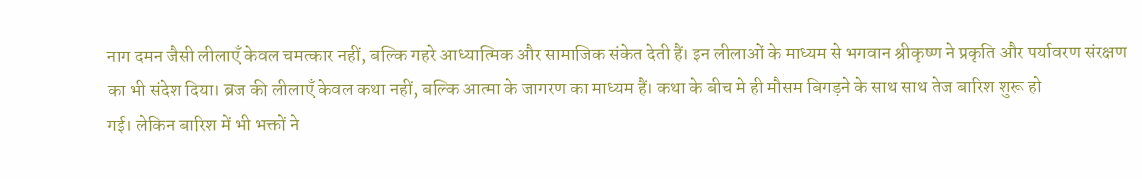नाग दमन जैसी लीलाएँ केवल चमत्कार नहीं, बल्कि गहरे आध्यात्मिक और सामाजिक संकेत देती हैं। इन लीलाओं के माध्यम से भगवान श्रीकृष्ण ने प्रकृति और पर्यावरण संरक्षण का भी संदेश दिया। ब्रज की लीलाएँ केवल कथा नहीं, बल्कि आत्मा के जागरण का माध्यम हैं। कथा के बीच मे ही मौसम बिगड़ने के साथ साथ तेज बारिश शुरू हो
गई। लेकिन बारिश में भी भक्तों ने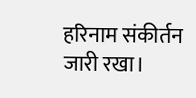हरिनाम संकीर्तन जारी रखा।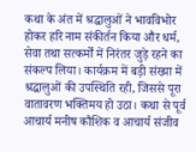कथा के अंत में श्रद्धालुओं ने भावविभोर होकर हरि नाम संकीर्तन किया और धर्म, सेवा तथा सत्कर्मों में निरंतर जुड़े रहने का संकल्प लिया। कार्यक्रम में बड़ी संख्या में श्रद्धालुओं की उपस्थिति रही, जिससे पूरा वातावरण भक्तिमय हो उठा। कथा से पूर्व आचार्य मनीष कौशिक व आचार्य संजीव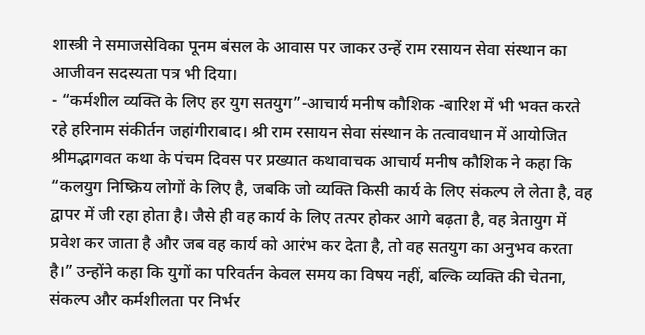शास्त्री ने समाजसेविका पूनम बंसल के आवास पर जाकर उन्हें राम रसायन सेवा संस्थान का आजीवन सदस्यता पत्र भी दिया।
- “कर्मशील व्यक्ति के लिए हर युग सतयुग”-आचार्य मनीष कौशिक -बारिश में भी भक्त करते रहे हरिनाम संकीर्तन जहांगीराबाद। श्री राम रसायन सेवा संस्थान के तत्वावधान में आयोजित श्रीमद्भागवत कथा के पंचम दिवस पर प्रख्यात कथावाचक आचार्य मनीष कौशिक ने कहा कि “कलयुग निष्क्रिय लोगों के लिए है, जबकि जो व्यक्ति किसी कार्य के लिए संकल्प ले लेता है, वह द्वापर में जी रहा होता है। जैसे ही वह कार्य के लिए तत्पर होकर आगे बढ़ता है, वह त्रेतायुग में प्रवेश कर जाता है और जब वह कार्य को आरंभ कर देता है, तो वह सतयुग का अनुभव करता है।” उन्होंने कहा कि युगों का परिवर्तन केवल समय का विषय नहीं, बल्कि व्यक्ति की चेतना, संकल्प और कर्मशीलता पर निर्भर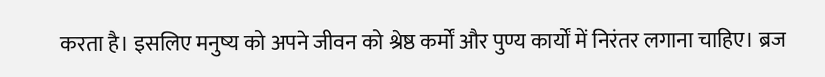करता है। इसलिए मनुष्य को अपने जीवन को श्रेष्ठ कर्मों और पुण्य कार्यों में निरंतर लगाना चाहिए। ब्रज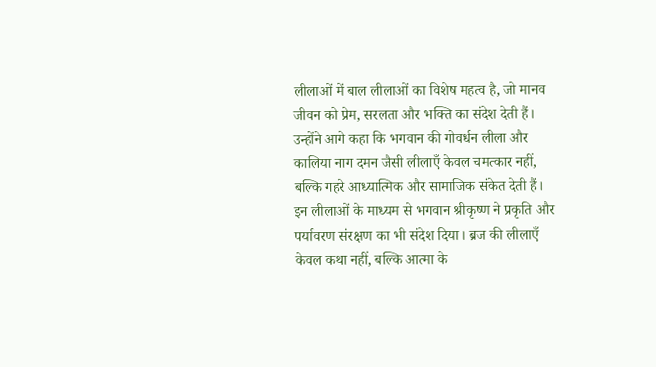लीलाओं में बाल लीलाओं का विशेष महत्व है, जो मानव जीवन को प्रेम, सरलता और भक्ति का संदेश देती हैं। उन्होंने आगे कहा कि भगवान की गोवर्धन लीला और कालिया नाग दमन जैसी लीलाएँ केवल चमत्कार नहीं, बल्कि गहरे आध्यात्मिक और सामाजिक संकेत देती हैं। इन लीलाओं के माध्यम से भगवान श्रीकृष्ण ने प्रकृति और पर्यावरण संरक्षण का भी संदेश दिया। ब्रज की लीलाएँ केवल कथा नहीं, बल्कि आत्मा के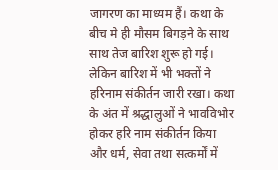जागरण का माध्यम हैं। कथा के बीच मे ही मौसम बिगड़ने के साथ साथ तेज बारिश शुरू हो गई। लेकिन बारिश में भी भक्तों ने हरिनाम संकीर्तन जारी रखा। कथा के अंत में श्रद्धालुओं ने भावविभोर होकर हरि नाम संकीर्तन किया और धर्म, सेवा तथा सत्कर्मों में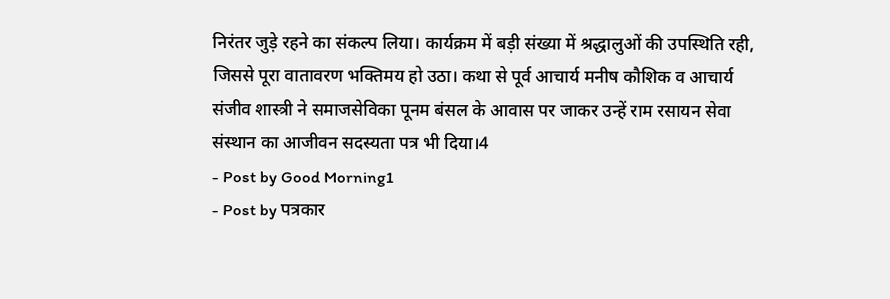निरंतर जुड़े रहने का संकल्प लिया। कार्यक्रम में बड़ी संख्या में श्रद्धालुओं की उपस्थिति रही, जिससे पूरा वातावरण भक्तिमय हो उठा। कथा से पूर्व आचार्य मनीष कौशिक व आचार्य संजीव शास्त्री ने समाजसेविका पूनम बंसल के आवास पर जाकर उन्हें राम रसायन सेवा संस्थान का आजीवन सदस्यता पत्र भी दिया।4
- Post by Good Morning1
- Post by पत्रकार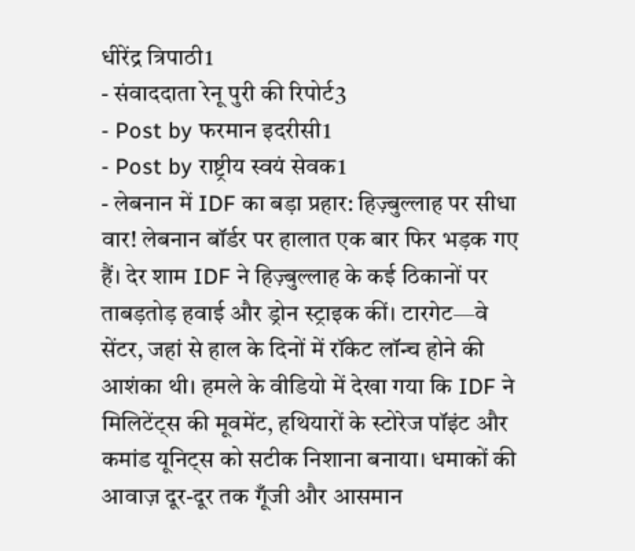धीरेंद्र त्रिपाठी1
- संवाददाता रेनू पुरी की रिपोर्ट3
- Post by फरमान इदरीसी1
- Post by राष्ट्रीय स्वयं सेवक1
- लेबनान में IDF का बड़ा प्रहार: हिज़्बुल्लाह पर सीधा वार! लेबनान बॉर्डर पर हालात एक बार फिर भड़क गए हैं। देर शाम IDF ने हिज़्बुल्लाह के कई ठिकानों पर ताबड़तोड़ हवाई और ड्रोन स्ट्राइक कीं। टारगेट—वे सेंटर, जहां से हाल के दिनों में रॉकेट लॉन्च होने की आशंका थी। हमले के वीडियो में देखा गया कि IDF ने मिलिटेंट्स की मूवमेंट, हथियारों के स्टोरेज पॉइंट और कमांड यूनिट्स को सटीक निशाना बनाया। धमाकों की आवाज़ दूर-दूर तक गूँजी और आसमान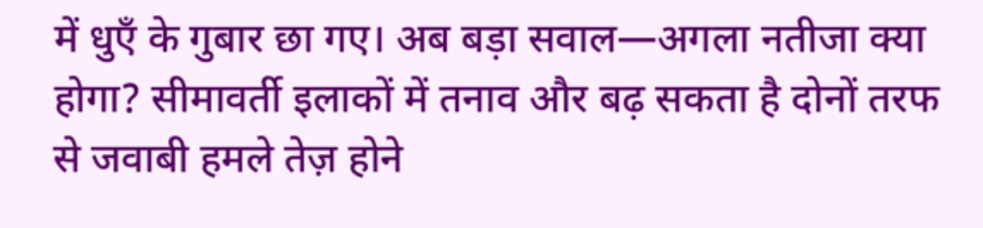में धुएँ के गुबार छा गए। अब बड़ा सवाल—अगला नतीजा क्या होगा? सीमावर्ती इलाकों में तनाव और बढ़ सकता है दोनों तरफ से जवाबी हमले तेज़ होने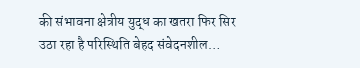की संभावना क्षेत्रीय युद्ध का खतरा फिर सिर उठा रहा है परिस्थिति बेहद संवेदनशील…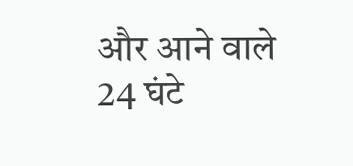और आने वाले 24 घंटे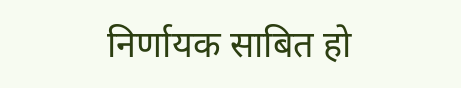निर्णायक साबित हो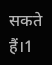सकते हैं।1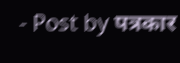- Post by पत्रकार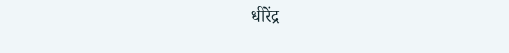धीरेंद्र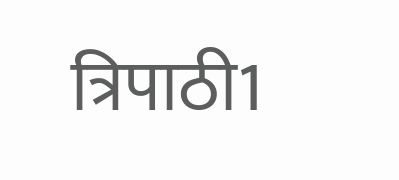त्रिपाठी1